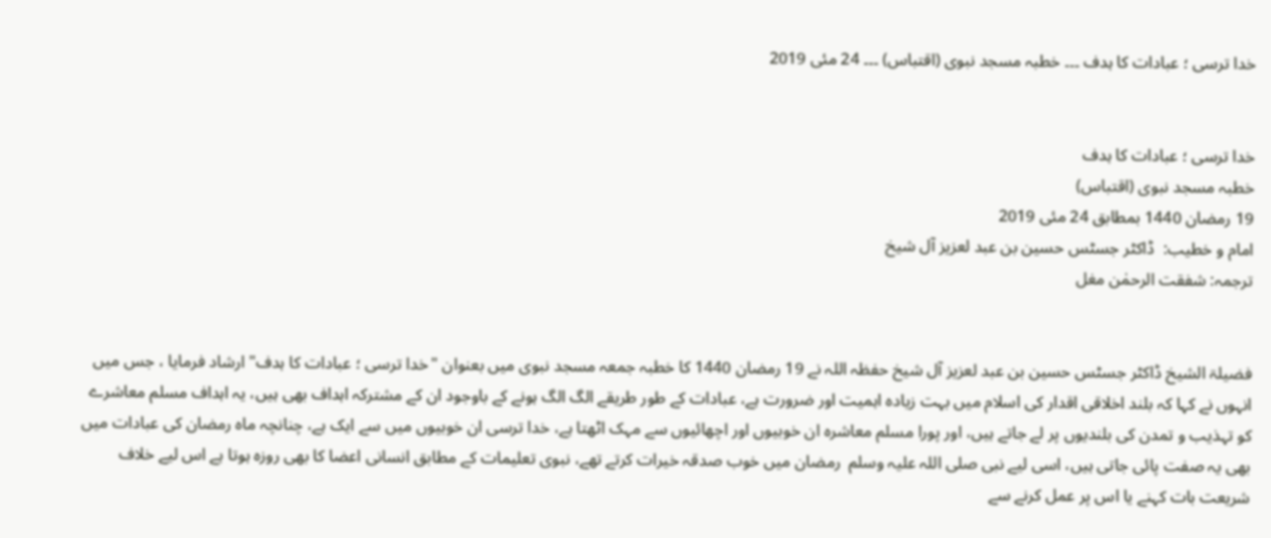خدا ترسی ؛ عبادات کا ہدف ۔۔۔ خطبہ مسجد نبوی (اقتباس) ۔۔۔ 24 مئی 2019


خدا ترسی ؛ عبادات کا ہدف
خطبہ مسجد نبوی (اقتباس)
19 رمضان 1440 بمطابق 24 مئی 2019
امام و خطیب:  ڈاکٹر جسٹس حسین بن عبد لعزیز آل شیخ
ترجمہ: شفقت الرحمٰن مغل


فضیلۃ الشیخ ڈاکٹر جسٹس حسین بن عبد لعزیز آل شیخ حفظہ اللہ نے 19 رمضان 1440 کا خطبہ جمعہ مسجد نبوی میں بعنوان "خدا ترسی ؛ عبادات کا ہدف" ارشاد فرمایا ، جس میں انہوں نے کہا کہ بلند اخلاقی اقدار کی اسلام میں بہت زیادہ اہمیت اور ضرورت ہے، عبادات کے طور طریقے الگ الگ ہونے کے باوجود ان کے مشترکہ اہداف بھی ہیں، یہ اہداف مسلم معاشرے کو تہذیب و تمدن کی بلندیوں پر لے جاتے ہیں، اور پورا مسلم معاشرہ ان خوبیوں اور اچھائیوں سے مہک اٹھتا ہے، خدا ترسی ان خوبیوں میں سے ایک ہے، چنانچہ ماہ رمضان کی عبادات میں بھی یہ صفت پائی جاتی ہیں، اسی لیے نبی صلی اللہ علیہ وسلم  رمضان میں خوب صدقہ خیرات کرتے تھے، نبوی تعلیمات کے مطابق انسانی اعضا کا بھی روزہ ہوتا ہے اس لیے خلاف شریعت بات کہنے یا اس پر عمل کرنے سے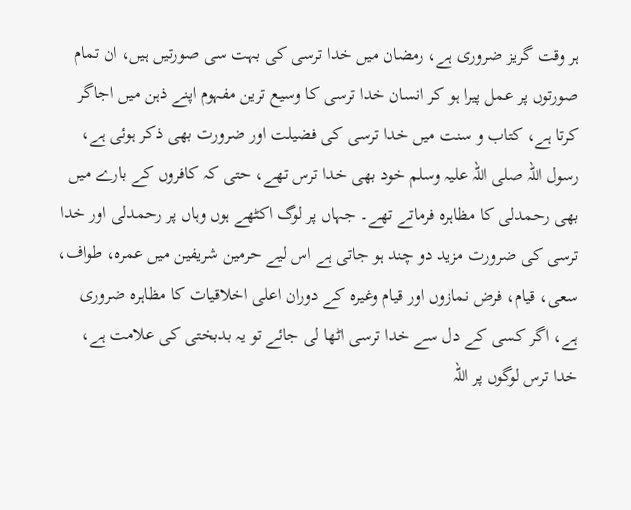ہر وقت گریز ضروری ہے، رمضان میں خدا ترسی کی بہت سی صورتیں ہیں، ان تمام صورتوں پر عمل پیرا ہو کر انسان خدا ترسی کا وسیع ترین مفہوم اپنے ذہن میں اجاگر کرتا ہے، کتاب و سنت میں خدا ترسی کی فضیلت اور ضرورت بھی ذکر ہوئی ہے، رسول اللہ صلی اللہ علیہ وسلم خود بھی خدا ترس تھے، حتی کہ کافروں کے بارے میں بھی رحمدلی کا مظاہرہ فرماتے تھے۔ جہاں پر لوگ اکٹھے ہوں وہاں پر رحمدلی اور خدا ترسی کی ضرورت مزید دو چند ہو جاتی ہے اس لیے حرمین شریفین میں عمرہ، طواف، سعی، قیام، فرض نمازوں اور قیام وغیرہ کے دوران اعلی اخلاقیات کا مظاہرہ ضروری ہے، اگر کسی کے دل سے خدا ترسی اٹھا لی جائے تو یہ بدبختی کی علامت ہے، خدا ترس لوگوں پر اللہ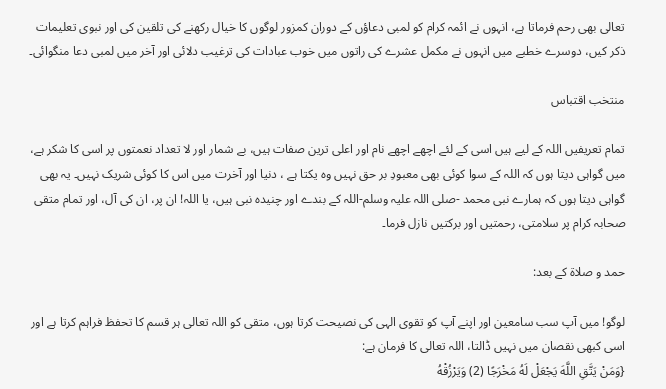تعالی بھی رحم فرماتا ہے، انہوں نے ائمہ کرام کو لمبی دعاؤں کے دوران کمزور لوگوں کا خیال رکھنے کی تلقین کی اور نبوی تعلیمات ذکر کیں، دوسرے خطبے میں انہوں نے مکمل عشرے کی راتوں میں خوب عبادات کی ترغیب دلائی اور آخر میں لمبی دعا منگوائی۔

منتخب اقتباس

تمام تعریفیں اللہ کے لیے ہیں اسی کے لئے اچھے اچھے نام اور اعلی ترین صفات ہیں، بے شمار اور لا تعداد نعمتوں پر اسی کا شکر ہے، میں گواہی دیتا ہوں کہ اللہ کے سوا کوئی بھی معبودِ بر حق نہیں وہ یکتا ہے ، دنیا اور آخرت میں اس کا کوئی شریک نہیں۔ یہ بھی گواہی دیتا ہوں کہ ہمارے نبی محمد -صلی اللہ علیہ وسلم-اللہ کے بندے اور چنیدہ نبی ہیں، یا اللہ! ان پر، ان کی آل، اور تمام متقی صحابہ کرام پر سلامتی، رحمتیں اور برکتیں نازل فرما۔

حمد و صلاۃ کے بعد:

لوگو! میں آپ سب سامعین اور اپنے آپ کو تقوی الہی کی نصیحت کرتا ہوں، متقی کو اللہ تعالی ہر قسم کا تحفظ فراہم کرتا ہے اور اسی کبھی نقصان میں نہیں ڈالتا، اللہ تعالی کا فرمان ہے:
{وَمَنْ يَتَّقِ اللَّهَ يَجْعَلْ لَهُ مَخْرَجًا (2) وَيَرْزُقْهُ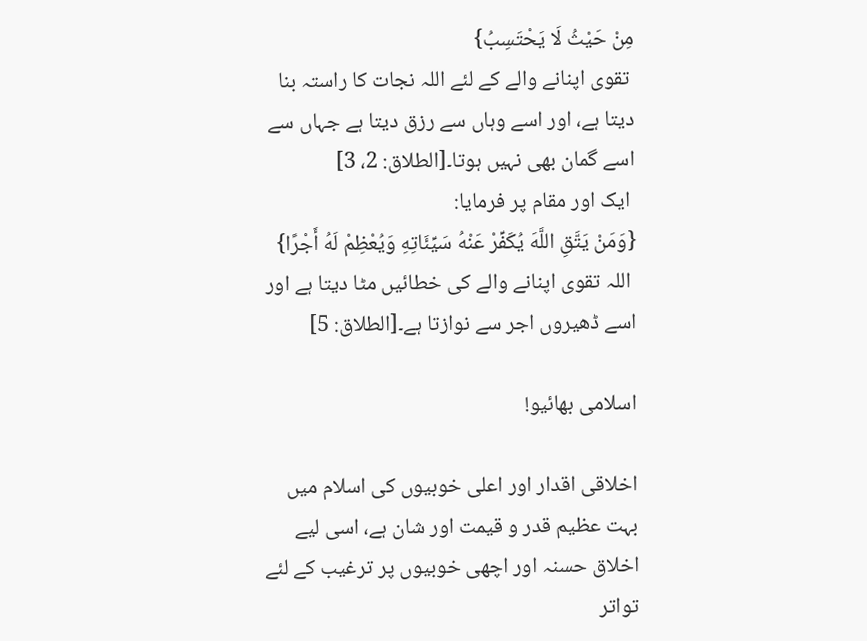مِنْ حَيْثُ لَا يَحْتَسِبُ}
 تقوی اپنانے والے کے لئے اللہ نجات کا راستہ بنا دیتا ہے، اور اسے وہاں سے رزق دیتا ہے جہاں سے اسے گمان بھی نہیں ہوتا۔[الطلاق: 2، 3]
 ایک اور مقام پر فرمایا:
{وَمَنْ يَتَّقِ اللَّهَ يُكَفِّرْ عَنْهُ سَيِّئَاتِهِ وَيُعْظِمْ لَهُ أَجْرًا}
 اللہ تقوی اپنانے والے کی خطائیں مٹا دیتا ہے اور اسے ڈھیروں اجر سے نوازتا ہے۔[الطلاق: 5]

اسلامی بھائیو!

اخلاقی اقدار اور اعلی خوبیوں کی اسلام میں بہت عظیم قدر و قیمت اور شان ہے، اسی لیے اخلاق حسنہ اور اچھی خوبیوں پر ترغیب کے لئے تواتر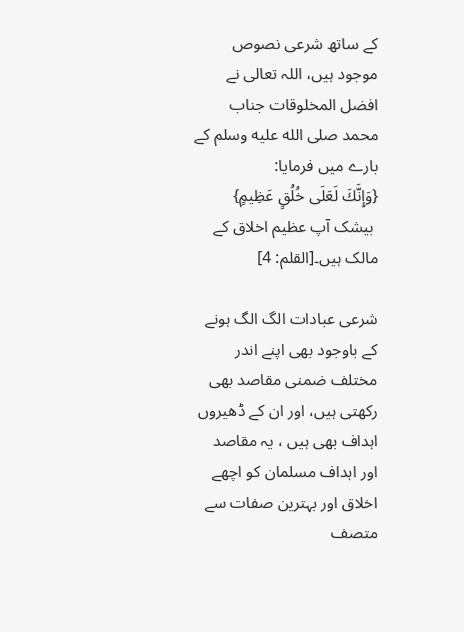کے ساتھ شرعی نصوص موجود ہیں، اللہ تعالی نے افضل المخلوقات جناب محمد صلى الله عليه وسلم کے بارے میں فرمایا:
{وَإِنَّكَ لَعَلَى خُلُقٍ عَظِيمٍ}
 بیشک آپ عظیم اخلاق کے مالک ہیں۔[القلم: 4]

شرعی عبادات الگ الگ ہونے کے باوجود بھی اپنے اندر مختلف ضمنی مقاصد بھی رکھتی ہیں، اور ان کے ڈھیروں اہداف بھی ہیں ، یہ مقاصد اور اہداف مسلمان کو اچھے اخلاق اور بہترین صفات سے متصف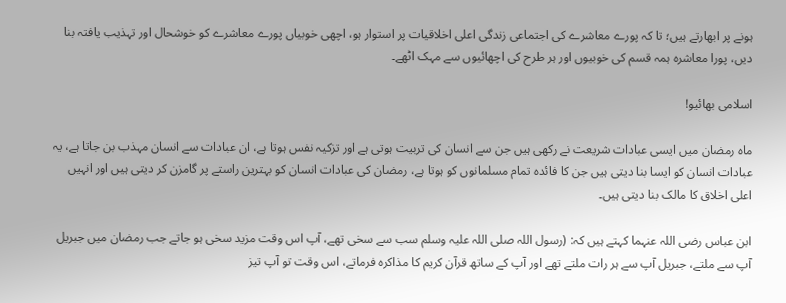ہونے پر ابھارتے ہیں؛ تا کہ پورے معاشرے کی اجتماعی زندگی اعلی اخلاقیات پر استوار ہو، اچھی خوبیاں پورے معاشرے کو خوشحال اور تہذیب یافتہ بنا دیں، پورا معاشرہ ہمہ قسم کی خوبیوں اور ہر طرح کی اچھائیوں سے مہک اٹھے۔

اسلامی بھائیو!

ماہ رمضان میں ایسی عبادات شریعت نے رکھی ہیں جن سے انسان کی تربیت ہوتی ہے اور تزکیہ نفس ہوتا ہے، ان عبادات سے انسان مہذب بن جاتا ہے، یہ عبادات انسان کو ایسا بنا دیتی ہیں جن کا فائدہ تمام مسلمانوں کو ہوتا ہے، رمضان کی عبادات انسان کو بہترین راستے پر گامزن کر دیتی ہیں اور انہیں اعلی اخلاق کا مالک بنا دیتی ہیں۔

ابن عباس رضی اللہ عنہما کہتے ہیں کہ: (رسول اللہ صلی اللہ علیہ وسلم سب سے سخی تھے، آپ اس وقت مزید سخی ہو جاتے جب رمضان میں جبریل آپ سے ملتے، جبریل آپ سے ہر رات ملتے تھے اور آپ کے ساتھ قرآن کریم کا مذاکرہ فرماتے، اس وقت تو آپ تیز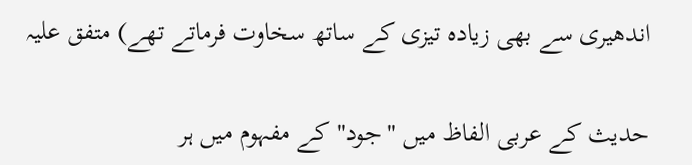اندھیری سے بھی زیادہ تیزی کے ساتھ سخاوت فرماتے تھے) متفق علیہ

حدیث کے عربی الفاظ میں "جود" کے مفہوم میں ہر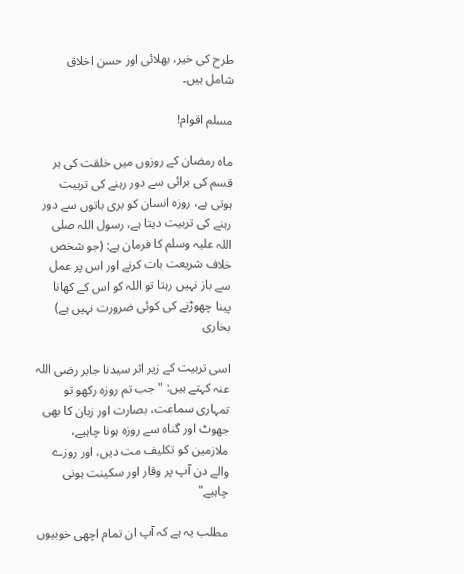طرح کی خیر، بھلائی اور حسن اخلاق شامل ہیں۔

مسلم اقوام!

ماہ رمضان کے روزوں میں خلقت کی ہر قسم کی برائی سے دور رہنے کی تربیت ہوتی ہے، روزہ انسان کو بری باتوں سے دور رہنے کی تربیت دیتا ہے، رسول اللہ صلی اللہ علیہ وسلم کا فرمان ہے: (جو شخص خلاف شریعت بات کرنے اور اس پر عمل سے باز نہیں رہتا تو اللہ کو اس کے کھانا پینا چھوڑنے کی کوئی ضرورت نہیں ہے) بخاری

اسی تربیت کے زیر اثر سیدنا جابر رضی اللہ عنہ کہتے ہیں: "جب تم روزہ رکھو تو تمہاری سماعت، بصارت اور زبان کا بھی جھوٹ اور گناہ سے روزہ ہونا چاہیے، ملازمین کو تکلیف مت دیں، اور روزے والے دن آپ پر وقار اور سکینت ہونی چاہیے"

مطلب یہ ہے کہ آپ ان تمام اچھی خوبیوں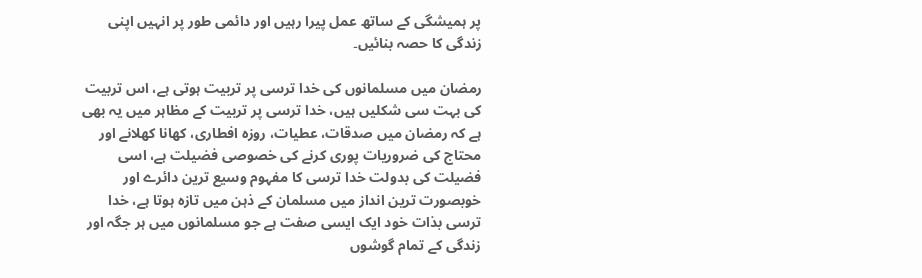پر ہمیشگی کے ساتھ عمل پیرا رہیں اور دائمی طور پر انہیں اپنی زندگی کا حصہ بنائیں۔

رمضان میں مسلمانوں کی خدا ترسی پر تربیت ہوتی ہے، اس تربیت کی بہت سی شکلیں ہیں، خدا ترسی پر تربیت کے مظاہر میں یہ بھی ہے کہ رمضان میں صدقات، عطیات، روزہ افطاری، کھانا کھلانے اور محتاج کی ضروریات پوری کرنے کی خصوصی فضیلت ہے، اسی فضیلت کی بدولت خدا ترسی کا مفہوم وسیع ترین دائرے اور خوبصورت ترین انداز میں مسلمان کے ذہن میں تازہ ہوتا ہے، خدا ترسی بذات خود ایک ایسی صفت ہے جو مسلمانوں میں ہر جگہ اور زندگی کے تمام گوشوں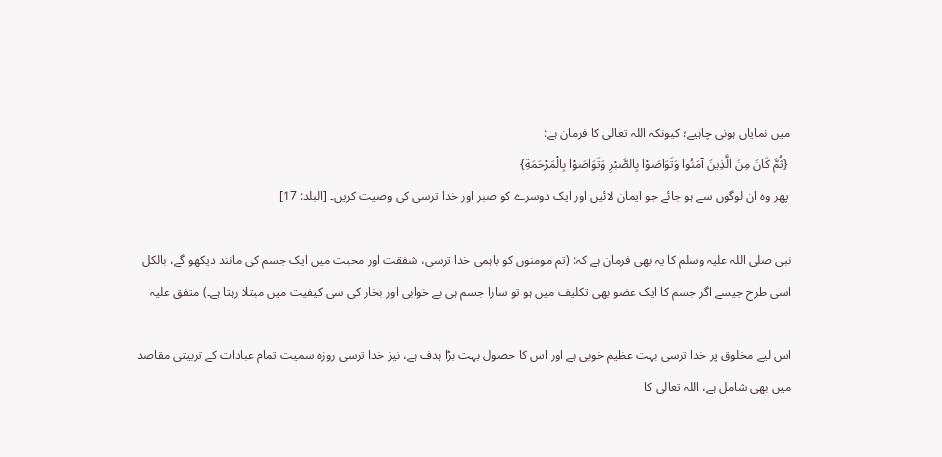میں نمایاں ہونی چاہیے؛ کیونکہ اللہ تعالی کا فرمان ہے:
 {ثُمَّ كَانَ مِنَ الَّذِينَ آمَنُوا وَتَوَاصَوْا بِالصَّبْرِ وَتَوَاصَوْا بِالْمَرْحَمَةِ}
 پھر وہ ان لوگوں سے ہو جائے جو ایمان لائیں اور ایک دوسرے کو صبر اور خدا ترسی کی وصیت کریں۔ [البلد: 17]

نبی صلی اللہ علیہ وسلم کا یہ بھی فرمان ہے کہ: (تم مومنوں کو باہمی خدا ترسی، شفقت اور محبت میں ایک جسم کی مانند دیکھو گے، بالکل اسی طرح جیسے اگر جسم کا ایک عضو بھی تکلیف میں ہو تو سارا جسم ہی بے خوابی اور بخار کی سی کیفیت میں مبتلا رہتا ہے۔) متفق علیہ

اس لیے مخلوق پر خدا ترسی بہت عظیم خوبی ہے اور اس کا حصول بہت بڑا ہدف ہے، نیز خدا ترسی روزہ سمیت تمام عبادات کے تربیتی مقاصد میں بھی شامل ہے، اللہ تعالی کا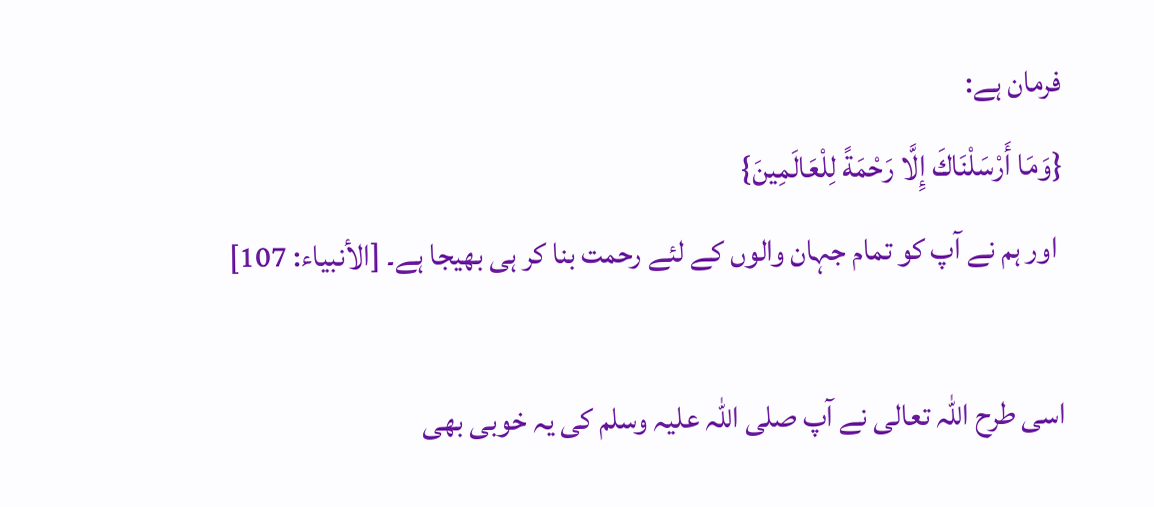فرمان ہے:
{وَمَا أَرْسَلْنَاكَ إِلَّا رَحْمَةً لِلْعَالَمِينَ}
 اور ہم نے آپ کو تمام جہان والوں کے لئے رحمت بنا کر ہی بھیجا ہے۔ [الأنبياء: 107]

اسی طرح اللہ تعالی نے آپ صلی اللہ علیہ وسلم کی یہ خوبی بھی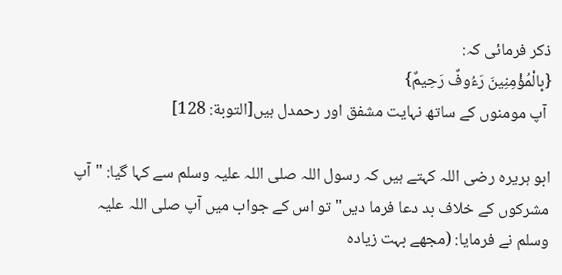ذکر فرمائی کہ:
{بِالْمُؤْمِنِينَ رَءُوفٌ رَحِيمٌ}
 آپ مومنوں کے ساتھ نہایت مشفق اور رحمدل ہیں[التوبة: 128]

ابو ہریرہ رضی اللہ کہتے ہیں کہ رسول اللہ صلی اللہ علیہ وسلم سے کہا گیا: "آپ مشرکوں کے خلاف بد دعا فرما دیں" تو اس کے جواب میں آپ صلی اللہ علیہ وسلم نے فرمایا: (مجھے بہت زیادہ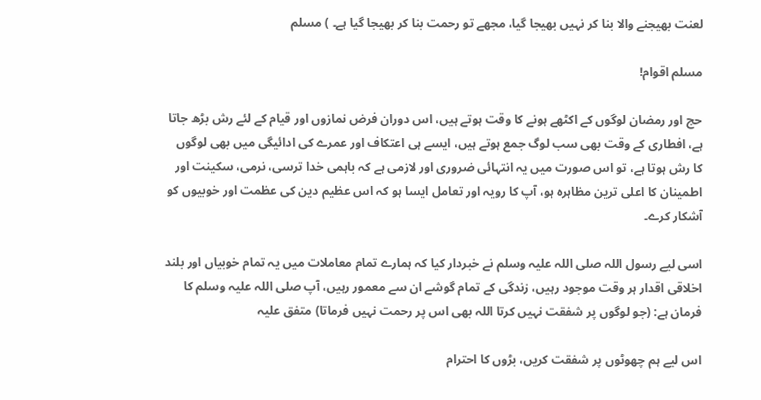لعنت بھیجنے والا بنا کر نہیں بھیجا گیا، مجھے تو رحمت بنا کر بھیجا گیا ہے۔ ) مسلم

مسلم اقوام!

حج اور رمضان لوگوں کے اکٹھے ہونے کا وقت ہوتے ہیں، اس دوران فرض نمازوں اور قیام کے لئے رش بڑھ جاتا ہے، افطاری کے وقت بھی سب لوگ جمع ہوتے ہیں، ایسے ہی اعتکاف اور عمرے کی ادائیگی میں بھی لوگوں کا رش ہوتا ہے، تو اس صورت میں یہ انتہائی ضروری اور لازمی ہے کہ باہمی خدا ترسی، نرمی، سکینت اور اطمینان کا اعلی ترین مظاہرہ ہو، آپ کا رویہ اور تعامل ایسا ہو کہ اس عظیم دین کی عظمت اور خوبیوں کو آشکار کرے۔

اسی لیے رسول اللہ صلی اللہ علیہ وسلم نے خبردار کیا کہ ہمارے تمام معاملات میں یہ تمام خوبیاں اور بلند اخلاقی اقدار ہر وقت موجود رہیں، زندگی کے تمام گوشے ان سے معمور رہیں، آپ صلی اللہ علیہ وسلم کا فرمان ہے: (جو لوگوں پر شفقت نہیں کرتا اللہ بھی اس پر رحمت نہیں فرماتا) متفق علیہ

اس لیے ہم چھوٹوں پر شفقت کریں، بڑوں کا احترام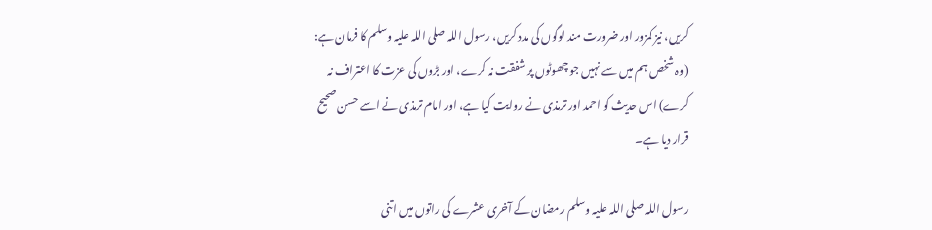کریں، نیز کمزور اور ضرورت مند لوگوں کی مدد کریں، رسول اللہ صلی اللہ علیہ وسلم کا فرمان ہے: (وہ شخص ہم میں سے نہیں جو چھوٹوں پر شفقت نہ کرے، اور بڑوں کی عزت کا اعتراف نہ کرے) اس حدیث کو احمد اور ترمذی نے روایت کیا ہے، اور امام ترمذی نے اسے حسن صحیح قرار دیا ہے۔

رسول اللہ صلی اللہ علیہ وسلم رمضان کے آخری عشرے کی راتوں میں اتنی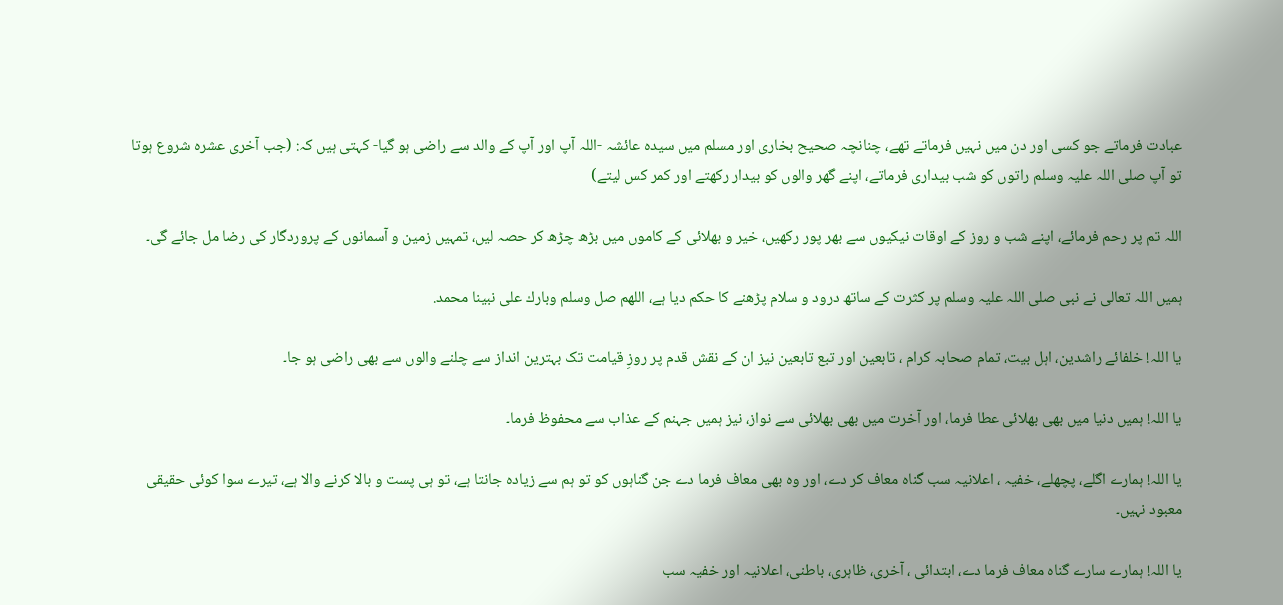عبادت فرماتے جو کسی اور دن میں نہیں فرماتے تھے، چنانچہ صحیح بخاری اور مسلم میں سیدہ عائشہ -اللہ آپ اور آپ کے والد سے راضی ہو گیا- کہتی ہیں کہ: (جب آخری عشرہ شروع ہوتا تو آپ صلی اللہ علیہ وسلم راتوں کو شب بیداری فرماتے، اپنے گھر والوں کو بیدار رکھتے اور کمر کس لیتے)

اللہ تم پر رحم فرمائے، اپنے شب و روز کے اوقات نیکیوں سے بھر پور رکھیں، خیر و بھلائی کے کاموں میں بڑھ چڑھ کر حصہ لیں، تمہیں زمین و آسمانوں کے پروردگار کی رضا مل جائے گی۔

ہمیں اللہ تعالی نے نبی صلی اللہ علیہ وسلم پر کثرت کے ساتھ درود و سلام پڑھنے کا حکم دیا ہے، اللهم صل وسلم وبارك على نبينا محمد.

یا اللہ! خلفائے راشدین، اہل بیت، تمام صحابہ کرام ، تابعین اور تبع تابعین نیز ان کے نقش قدم پر روزِ قیامت تک بہترین انداز سے چلنے والوں سے بھی راضی ہو جا۔

یا اللہ! ہمیں دنیا میں بھی بھلائی عطا فرما، اور آخرت میں بھی بھلائی سے نواز، نیز ہمیں جہنم کے عذاب سے محفوظ فرما۔

یا اللہ! ہمارے اگلے، پچھلے، خفیہ ، اعلانیہ سب گناہ معاف کر دے، اور وہ بھی معاف فرما دے جن گناہوں کو تو ہم سے زیادہ جانتا ہے، تو ہی پست و بالا کرنے والا ہے، تیرے سوا کوئی حقیقی معبود نہیں۔

یا اللہ! ہمارے سارے گناہ معاف فرما دے، ابتدائی ، آخری، ظاہری، باطنی، اعلانیہ اور خفیہ سب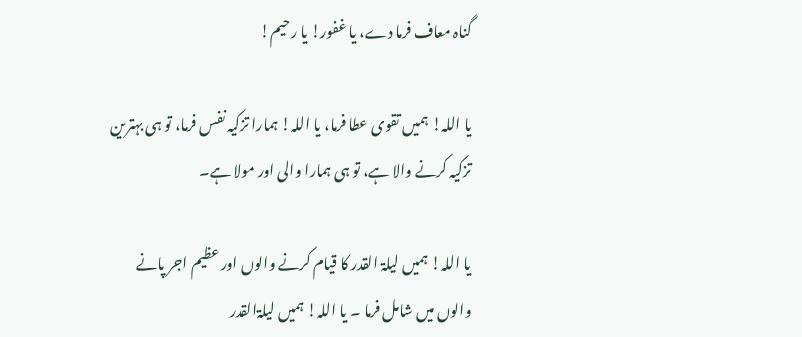گناہ معاف فرما دے، یا غفور! یا رحیم!

یا اللہ! ہمیں تقوی عطا فرما، یا اللہ! ہمارا تزکیہ نفس فرما، تو ہی بہترین تزکیہ کرنے والا ہے، تو ہی ہمارا والی اور مولا ہے۔

یا اللہ! ہمیں لیلۃ القدر کا قیام کرنے والوں اور عظیم اجر پانے والوں میں شامل فرما ۔ یا اللہ! ہمیں لیلۃالقدر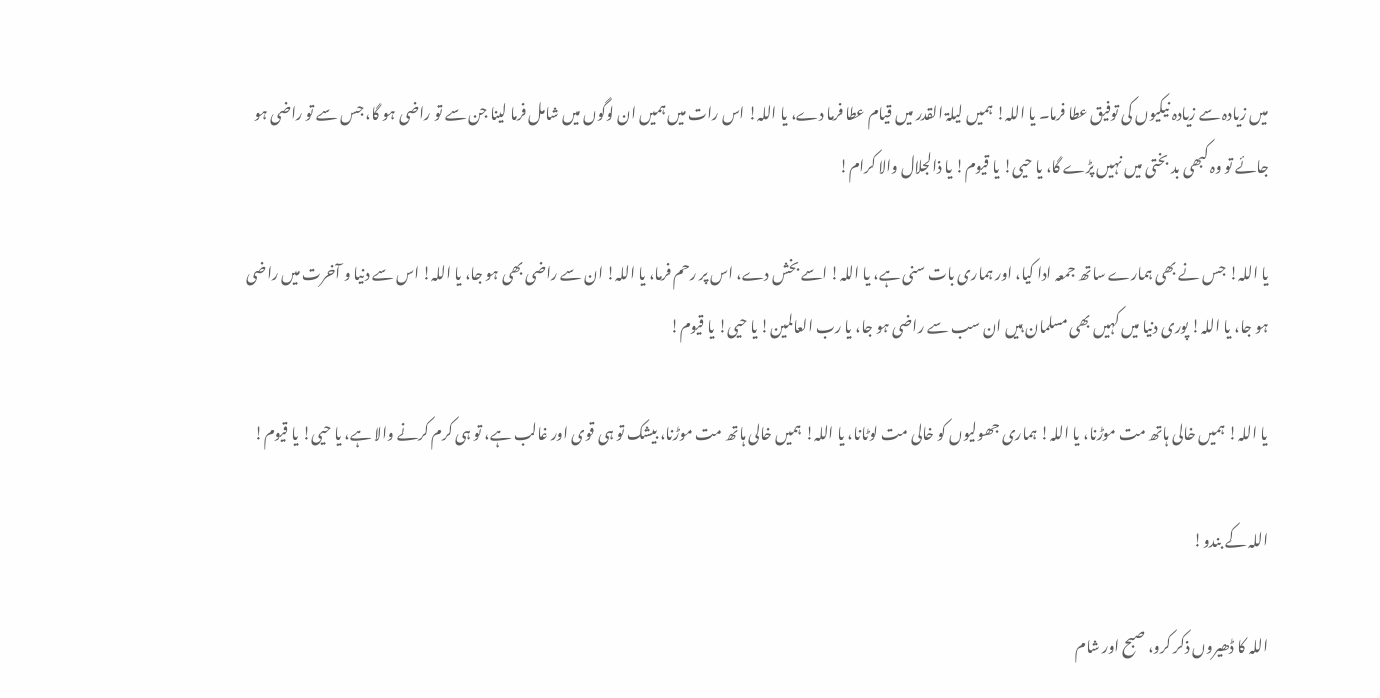میں زیادہ سے زیادہ نیکیوں کی توفیق عطا فرما۔ یا اللہ! ہمیں لیلۃ القدر میں قیام عطا فرما دے، یا اللہ! اس رات میں ہمیں ان لوگوں میں شامل فرما لینا جن سے تو راضی ہو گا، جس سے تو راضی ہو جائے تو وہ کبھی بد بختی میں نہیں پڑے گا، یا حیی! یا قیوم! یا ذالجلال والا کرام!

یا اللہ! جس نے بھی ہمارے ساتھ جمعہ ادا کیا، اور ہماری بات سنی ہے، یا اللہ! اسے بخش دے، اس پر رحم فرما، یا اللہ! ان سے راضی بھی ہو جا، یا اللہ! اس سے دنیا و آخرت میں راضی ہو جا، یا اللہ! پوری دنیا میں کہیں بھی مسلمان ہیں ان سب سے راضی ہو جا، یا رب العالمین! یا حیی! یا قیوم!

یا اللہ! ہمیں خالی ہاتھ مت موڑنا، یا اللہ! ہماری جھولیوں کو خالی مت لوٹانا، یا اللہ! ہمیں خالی ہاتھ مت موڑنا، بیشک تو ہی قوی اور غالب ہے، تو ہی کرم کرنے والا ہے، یا حیی! یا قیوم!

اللہ کے بندو!

اللہ کا ڈھیروں ذکر کرو، صبح اور شام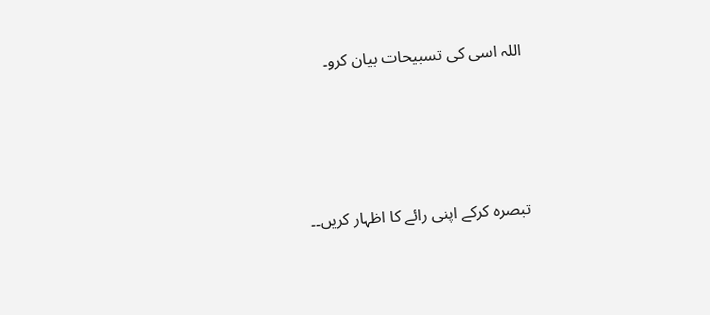اللہ اسی کی تسبیحات بیان کرو۔




تبصرہ کرکے اپنی رائے کا اظہار کریں۔۔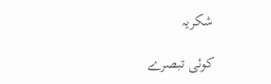شکریہ

کوئی تبصرے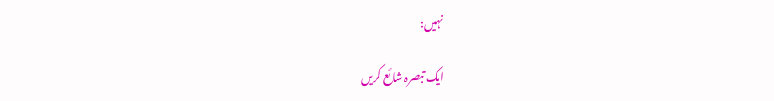نہیں:

ایک تبصرہ شائع کریں